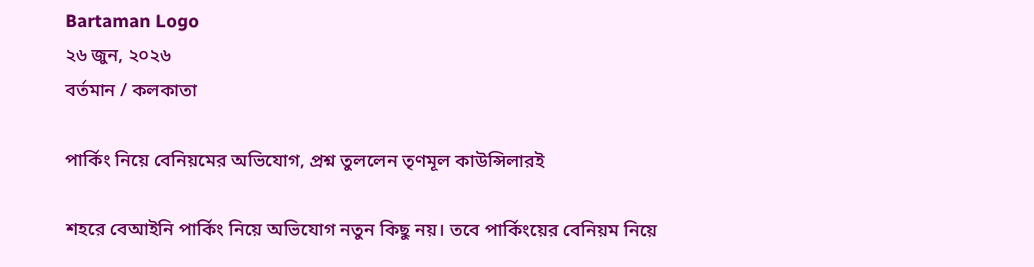Bartaman Logo
২৬ জুন, ২০২৬
বর্তমান / কলকাতা

পার্কিং নিয়ে বেনিয়মের অভিযোগ, প্রশ্ন তুললেন তৃণমূল কাউন্সিলারই

শহরে বেআইনি পার্কিং নিয়ে অভিযোগ নতুন কিছু নয়। তবে পার্কিংয়ের বেনিয়ম নিয়ে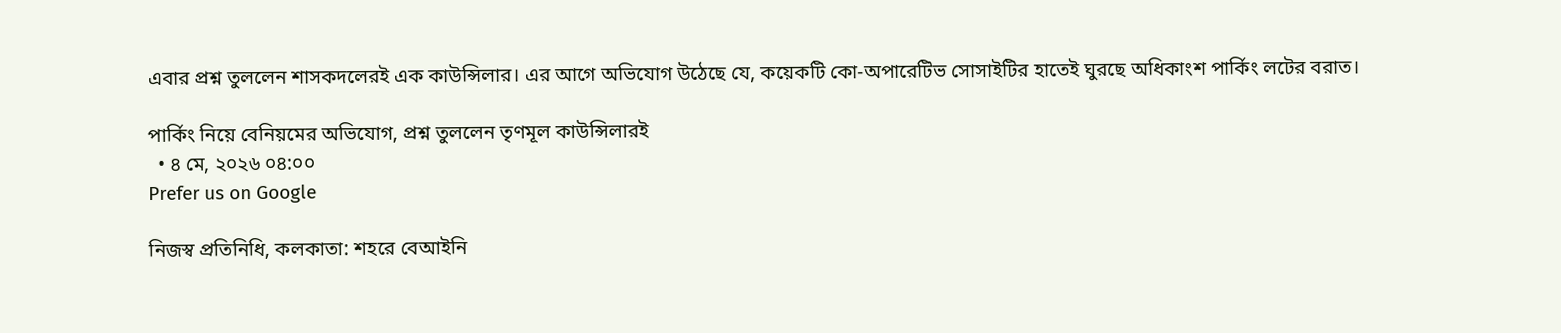এবার প্রশ্ন তুললেন শাসকদলেরই এক কাউন্সিলার। এর আগে অভিযোগ উঠেছে যে, কয়েকটি কো-অপারেটিভ সোসাইটির হাতেই ঘুরছে অধিকাংশ পার্কিং লটের বরাত।

পার্কিং নিয়ে বেনিয়মের অভিযোগ, প্রশ্ন তুললেন তৃণমূল কাউন্সিলারই
  • ৪ মে, ২০২৬ ০৪:০০
Prefer us on Google

নিজস্ব প্রতিনিধি, কলকাতা: শহরে বেআইনি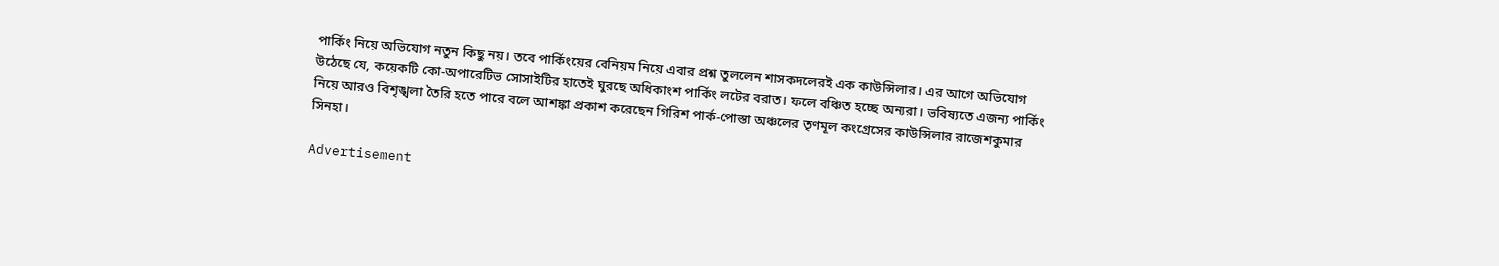পার্কিং নিয়ে অভিযোগ নতুন কিছু নয়। তবে পার্কিংয়ের বেনিয়ম নিয়ে এবার প্রশ্ন তুললেন শাসকদলেরই এক কাউন্সিলার। এর আগে অভিযোগ উঠেছে যে, কয়েকটি কো-অপারেটিভ সোসাইটির হাতেই ঘুরছে অধিকাংশ পার্কিং লটের বরাত। ফলে বঞ্চিত হচ্ছে অন্যরা। ভবিষ্যতে এজন্য পার্কিং নিয়ে আরও বিশৃঙ্খলা তৈরি হতে পারে বলে আশঙ্কা প্রকাশ করেছেন গিরিশ পার্ক-পোস্তা অঞ্চলের তৃণমূল কংগ্রেসের কাউন্সিলার রাজেশকুমার সিনহা।

Advertisement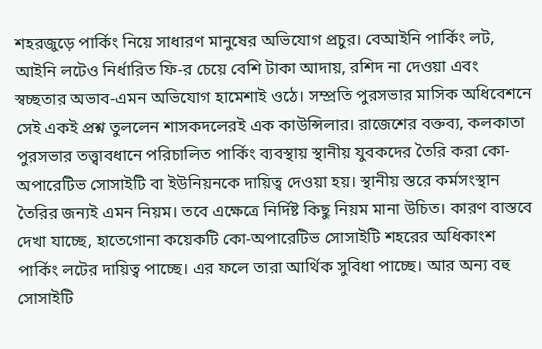শহরজুড়ে পার্কিং নিয়ে সাধারণ মানুষের অভিযোগ প্রচুর। বেআইনি পার্কিং লট, আইনি লটেও নির্ধারিত ফি-র চেয়ে বেশি টাকা আদায়, রশিদ না দেওয়া এবং স্বচ্ছতার অভাব-এমন অভিযোগ হামেশাই ওঠে। সম্প্রতি পুরসভার মাসিক অধিবেশনে সেই একই প্রশ্ন তুললেন শাসকদলেরই এক কাউন্সিলার। রাজেশের বক্তব্য, কলকাতা পুরসভার তত্ত্বাবধানে পরিচালিত পার্কিং ব্যবস্থায় স্থানীয় যুবকদের তৈরি করা কো-অপারেটিভ সোসাইটি বা ইউনিয়নকে দায়িত্ব দেওয়া হয়। স্থানীয় স্তরে কর্মসংস্থান তৈরির জন্যই এমন নিয়ম। তবে এক্ষেত্রে নির্দিষ্ট কিছু নিয়ম মানা উচিত। কারণ বাস্তবে দেখা যাচ্ছে, হাতেগোনা কয়েকটি কো-অপারেটিভ সোসাইটি শহরের অধিকাংশ পার্কিং লটের দায়িত্ব পাচ্ছে। এর ফলে তারা আর্থিক সুবিধা পাচ্ছে। আর অন্য বহু সোসাইটি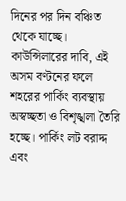দিনের পর দিন বঞ্চিত থেকে যাচ্ছে। কাউন্সিলারের দাবি, এই অসম বণ্টনের ফলে শহরের পার্কিং ব্যবস্থায় অস্বচ্ছতা ও বিশৃঙ্খলা তৈরি হচ্ছে। পার্কিং লট বরাদ্দ এবং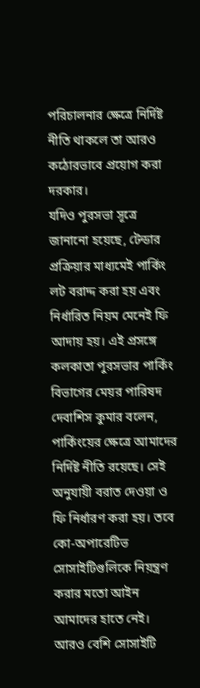পরিচালনার ক্ষেত্রে নির্দিষ্ট নীতি থাকলে তা আরও কঠোরভাবে প্রয়োগ করা দরকার।
যদিও পুরসভা সূত্রে জানানো হয়েছে, টেন্ডার প্রক্রিয়ার মাধ্যমেই পার্কিং লট বরাদ্দ করা হয় এবং নির্ধারিত নিয়ম মেনেই ফি আদায় হয়। এই প্রসঙ্গে কলকাতা পুরসভার পার্কিং বিভাগের মেয়র পারিষদ দেবাশিস কুমার বলেন, পার্কিংয়ের ক্ষেত্রে আমাদের নির্দিষ্ট নীতি রয়েছে। সেই অনুযায়ী বরাত দেওয়া ও ফি নির্ধারণ করা হয়। তবে কো-অপারেটিভ সোসাইটিগুলিকে নিয়ন্ত্রণ করার মতো আইন আমাদের হাতে নেই। আরও বেশি সোসাইটি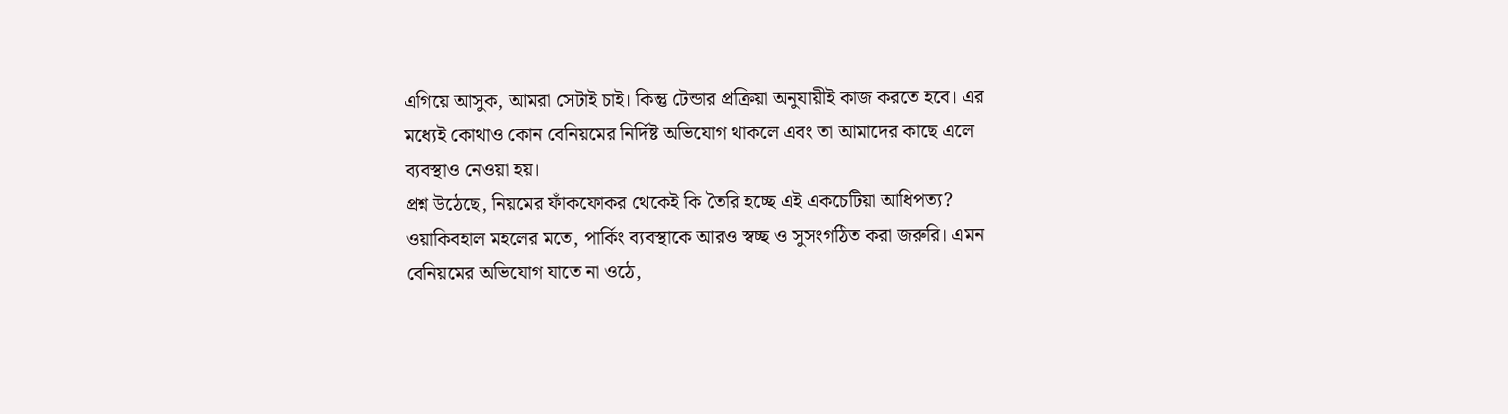এগিয়ে আসুক, আমরা সেটাই চাই। কিন্তু টেন্ডার প্রক্রিয়া অনুযায়ীই কাজ করতে হবে। এর মধ্যেই কোথাও কোন বেনিয়মের নির্দিষ্ট অভিযোগ থাকলে এবং তা আমাদের কাছে এলে ব্যবস্থাও নেওয়া হয়।
প্রশ্ন উঠেছে, নিয়মের ফাঁকফোকর থেকেই কি তৈরি হচ্ছে এই একচেটিয়া আধিপত্য? ওয়াকিবহাল মহলের মতে, পার্কিং ব্যবস্থাকে আরও স্বচ্ছ ও সুসংগঠিত করা জরুরি। এমন বেনিয়মের অভিযোগ যাতে না ওঠে,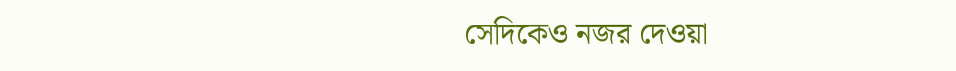সেদিকেও নজর দেওয়া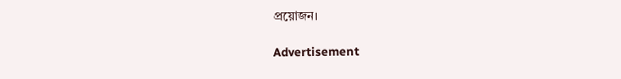প্রয়োজন।

Advertisement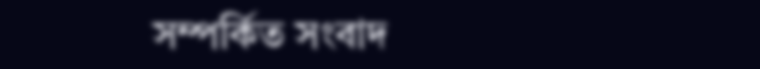সম্পর্কিত সংবাদ